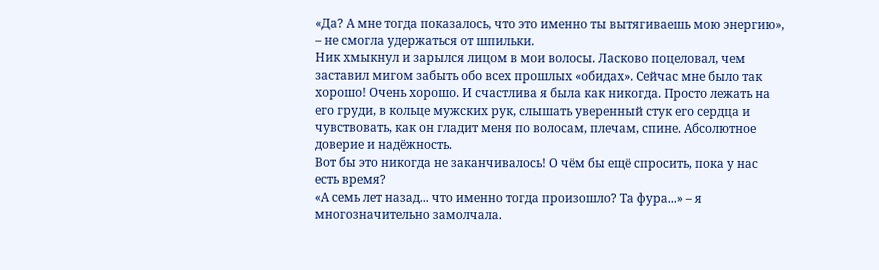«Да? А мне тогда показалось, что это именно ты вытягиваешь мою энергию», – не смогла удержаться от шпильки.
Ник хмыкнул и зарылся лицом в мои волосы. Ласково поцеловал, чем заставил мигом забыть обо всех прошлых «обидах». Сейчас мне было так хорошо! Очень хорошо. И счастлива я была как никогда. Просто лежать на его груди, в кольце мужских рук, слышать уверенный стук его сердца и чувствовать, как он гладит меня по волосам, плечам, спине. Абсолютное доверие и надёжность.
Вот бы это никогда не заканчивалось! О чём бы ещё спросить, пока у нас есть время?
«А семь лет назад... что именно тогда произошло? Та фура...» – я многозначительно замолчала.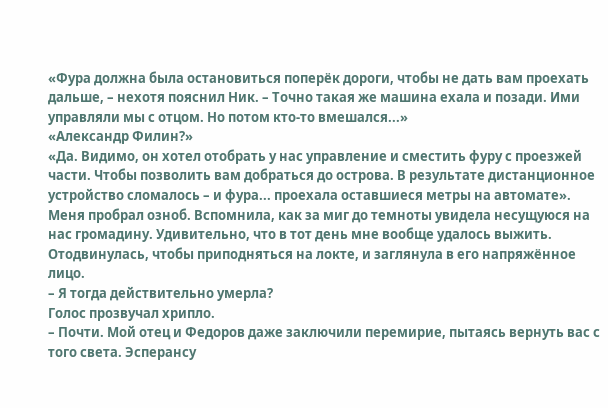«Фура должна была остановиться поперёк дороги, чтобы не дать вам проехать дальше, – нехотя пояснил Ник. – Точно такая же машина ехала и позади. Ими управляли мы с отцом. Но потом кто-то вмешался...»
«Александр Филин?»
«Да. Видимо, он хотел отобрать у нас управление и сместить фуру с проезжей части. Чтобы позволить вам добраться до острова. В результате дистанционное устройство сломалось – и фура... проехала оставшиеся метры на автомате».
Меня пробрал озноб. Вспомнила, как за миг до темноты увидела несущуюся на нас громадину. Удивительно, что в тот день мне вообще удалось выжить.
Отодвинулась, чтобы приподняться на локте, и заглянула в его напряжённое лицо.
– Я тогда действительно умерла?
Голос прозвучал хрипло.
– Почти. Мой отец и Федоров даже заключили перемирие, пытаясь вернуть вас с того света. Эсперансу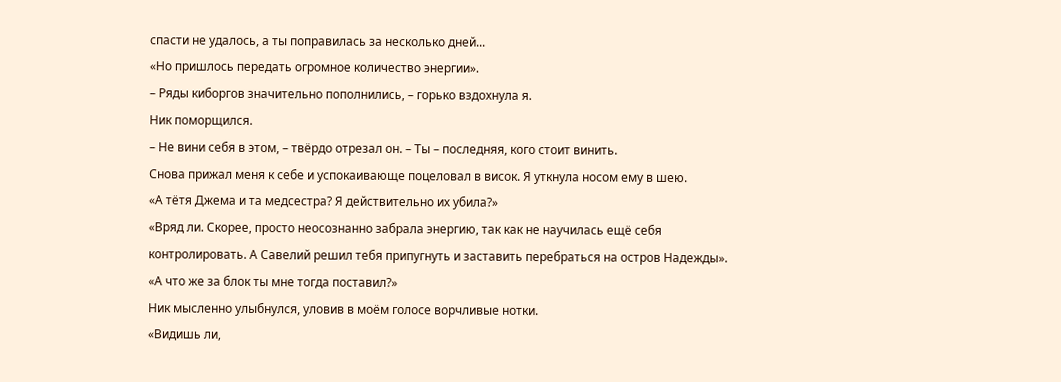спасти не удалось, а ты поправилась за несколько дней...
«Но пришлось передать огромное количество энергии».
– Ряды киборгов значительно пополнились, – горько вздохнула я.
Ник поморщился.
– Не вини себя в этом, – твёрдо отрезал он. – Ты – последняя, кого стоит винить.
Снова прижал меня к себе и успокаивающе поцеловал в висок. Я уткнула носом ему в шею.
«А тётя Джема и та медсестра? Я действительно их убила?»
«Вряд ли. Скорее, просто неосознанно забрала энергию, так как не научилась ещё себя контролировать. А Савелий решил тебя припугнуть и заставить перебраться на остров Надежды».
«А что же за блок ты мне тогда поставил?»
Ник мысленно улыбнулся, уловив в моём голосе ворчливые нотки.
«Видишь ли,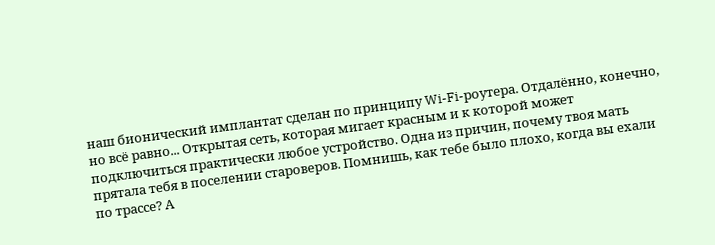наш бионический имплантат сделан по принципу Wi-Fi-роутера. Отдалённо, конечно, но всё равно... Открытая сеть, которая мигает красным и к которой может подключиться практически любое устройство. Одна из причин, почему твоя мать прятала тебя в поселении староверов. Помнишь, как тебе было плохо, когда вы ехали по трассе? А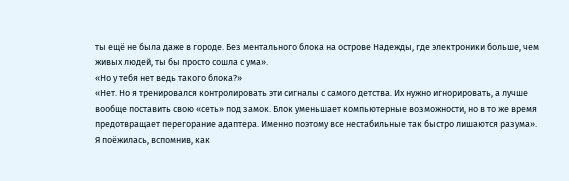ты ещё не была даже в городе. Без ментального блока на острове Надежды, где электроники больше, чем живых людей, ты бы просто сошла с ума».
«Но у тебя нет ведь такого блока?»
«Нет. Но я тренировался контролировать эти сигналы с самого детства. Их нужно игнорировать, а лучше вообще поставить свою «сеть» под замок. Блок уменьшает компьютерные возможности, но в то же время предотвращает перегорание адаптера. Именно поэтому все нестабильные так быстро лишаются разума».
Я поёжилась, вспомнив, как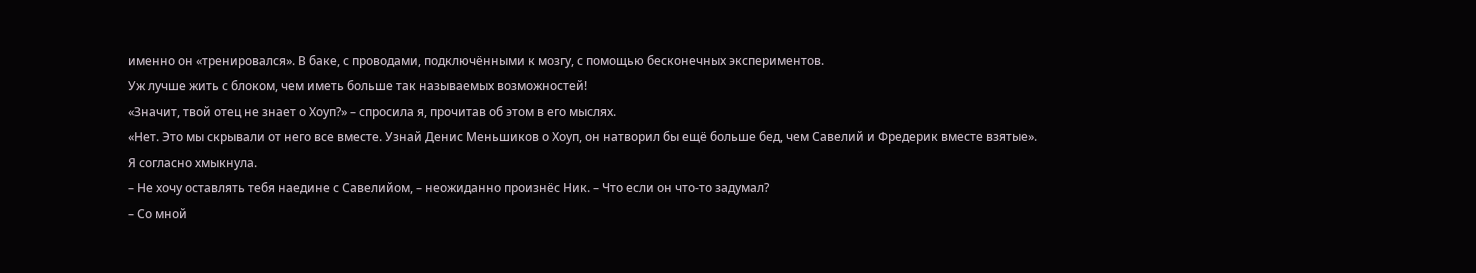именно он «тренировался». В баке, с проводами, подключёнными к мозгу, с помощью бесконечных экспериментов.
Уж лучше жить с блоком, чем иметь больше так называемых возможностей!
«Значит, твой отец не знает о Хоуп?» – спросила я, прочитав об этом в его мыслях.
«Нет. Это мы скрывали от него все вместе. Узнай Денис Меньшиков о Хоуп, он натворил бы ещё больше бед, чем Савелий и Фредерик вместе взятые».
Я согласно хмыкнула.
– Не хочу оставлять тебя наедине с Савелийом, – неожиданно произнёс Ник. – Что если он что-то задумал?
– Со мной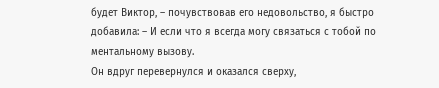будет Виктор, – почувствовав его недовольство, я быстро добавила: – И если что я всегда могу связаться с тобой по ментальному вызову.
Он вдруг перевернулся и оказался сверху,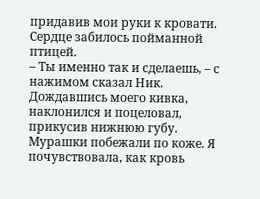придавив мои руки к кровати. Сердце забилось пойманной птицей.
– Ты именно так и сделаешь, – с нажимом сказал Ник.
Дождавшись моего кивка, наклонился и поцеловал, прикусив нижнюю губу. Мурашки побежали по коже. Я почувствовала, как кровь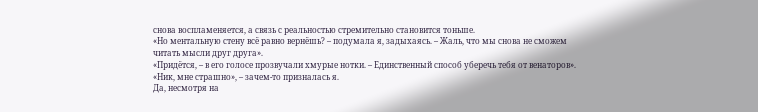снова воспламеняется, а связь с реальностью стремительно становится тоньше.
«Но ментальную стену всё равно вернёшь? – подумала я, задыхаясь. – Жаль, что мы снова не сможем читать мысли друг друга».
«Придётся, – в его голосе прозвучали хмурые нотки. – Единственный способ уберечь тебя от венаторов».
«Ник, мне страшно», – зачем-то призналась я.
Да, несмотря на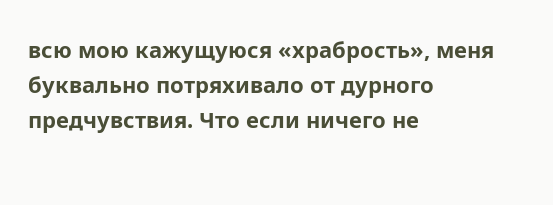всю мою кажущуюся «храбрость», меня буквально потряхивало от дурного предчувствия. Что если ничего не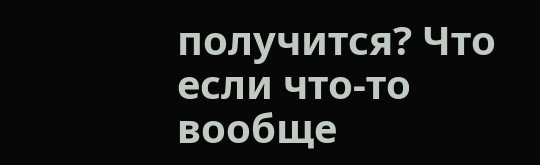получится? Что если что-то вообще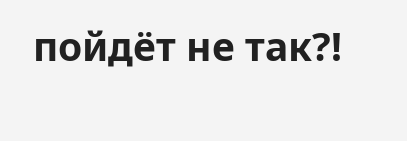пойдёт не так?!